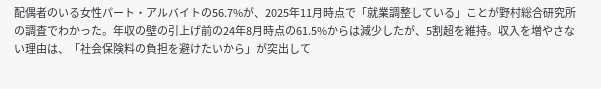配偶者のいる女性パート・アルバイトの56.7%が、2025年11月時点で「就業調整している」ことが野村総合研究所の調査でわかった。年収の壁の引上げ前の24年8月時点の61.5%からは減少したが、5割超を維持。収入を増やさない理由は、「社会保険料の負担を避けたいから」が突出して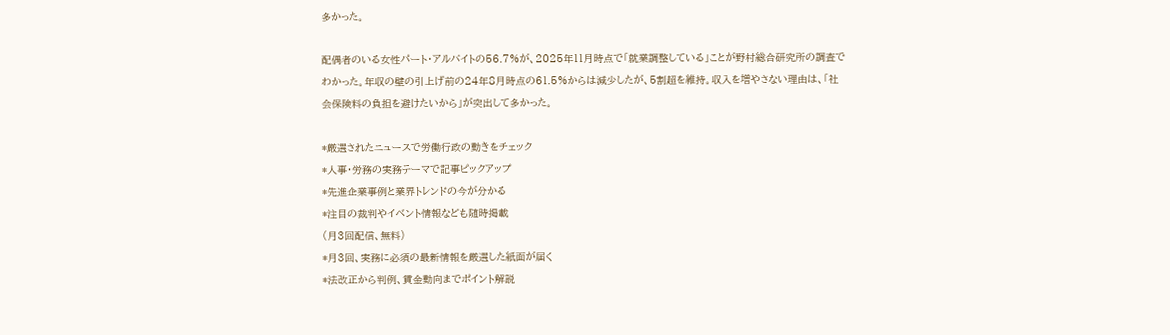多かった。

配偶者のいる女性パート・アルバイトの56.7%が、2025年11月時点で「就業調整している」ことが野村総合研究所の調査でわかった。年収の壁の引上げ前の24年8月時点の61.5%からは減少したが、5割超を維持。収入を増やさない理由は、「社会保険料の負担を避けたいから」が突出して多かった。

*厳選されたニュースで労働行政の動きをチェック
*人事・労務の実務テーマで記事ピックアップ
*先進企業事例と業界トレンドの今が分かる
*注目の裁判やイベント情報なども随時掲載
(月3回配信、無料)
*月3回、実務に必須の最新情報を厳選した紙面が届く
*法改正から判例、賃金動向までポイント解説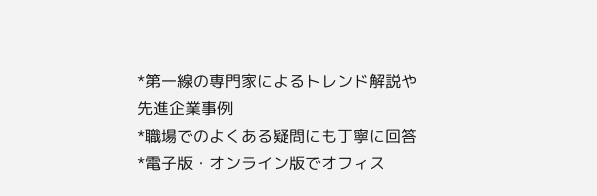*第一線の専門家によるトレンド解説や先進企業事例
*職場でのよくある疑問にも丁寧に回答
*電子版・オンライン版でオフィス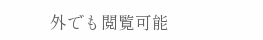外でも閲覧可能